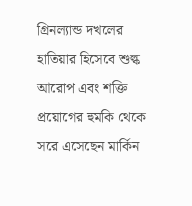গ্রিনল্যান্ড দখলের হাতিয়ার হিসেবে শুল্ক আরোপ এবং শক্তি প্রয়োগের হুমকি থেকে সরে এসেছেন মার্কিন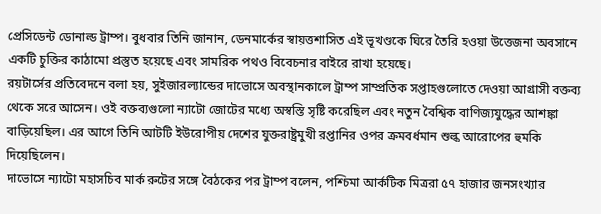প্রেসিডেন্ট ডোনাল্ড ট্রাম্প। বুধবার তিনি জানান, ডেনমার্কের স্বায়ত্তশাসিত এই ভূখণ্ডকে ঘিরে তৈরি হওয়া উত্তেজনা অবসানে একটি চুক্তির কাঠামো প্রস্তুত হয়েছে এবং সামরিক পথও বিবেচনার বাইরে রাখা হয়েছে।
রয়টার্সের প্রতিবেদনে বলা হয়, সুইজারল্যান্ডের দাভোসে অবস্থানকালে ট্রাম্প সাম্প্রতিক সপ্তাহগুলোতে দেওয়া আগ্রাসী বক্তব্য থেকে সরে আসেন। ওই বক্তব্যগুলো ন্যাটো জোটের মধ্যে অস্বস্তি সৃষ্টি করেছিল এবং নতুন বৈশ্বিক বাণিজ্যযুদ্ধের আশঙ্কা বাড়িয়েছিল। এর আগে তিনি আটটি ইউরোপীয় দেশের যুক্তরাষ্ট্রমুখী রপ্তানির ওপর ক্রমবর্ধমান শুল্ক আরোপের হুমকি দিয়েছিলেন।
দাভোসে ন্যাটো মহাসচিব মার্ক রুটের সঙ্গে বৈঠকের পর ট্রাম্প বলেন, পশ্চিমা আর্কটিক মিত্ররা ৫৭ হাজার জনসংখ্যার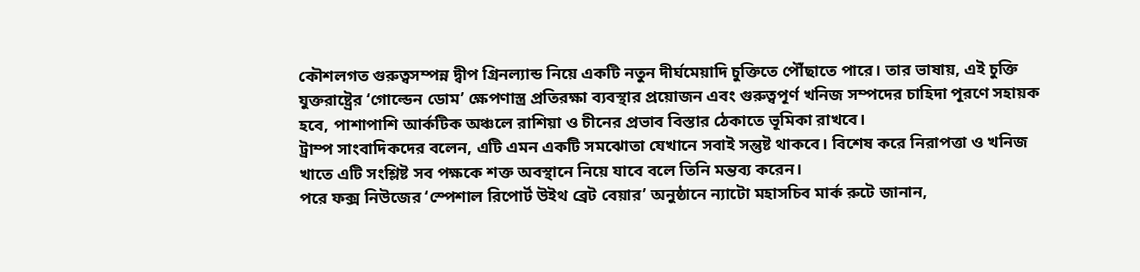কৌশলগত গুরুত্বসম্পন্ন দ্বীপ গ্রিনল্যান্ড নিয়ে একটি নতুন দীর্ঘমেয়াদি চুক্তিতে পৌঁছাতে পারে। তার ভাষায়, এই চুক্তি যুক্তরাষ্ট্রের ‘গোল্ডেন ডোম’ ক্ষেপণাস্ত্র প্রতিরক্ষা ব্যবস্থার প্রয়োজন এবং গুরুত্বপূর্ণ খনিজ সম্পদের চাহিদা পূরণে সহায়ক হবে, পাশাপাশি আর্কটিক অঞ্চলে রাশিয়া ও চীনের প্রভাব বিস্তার ঠেকাতে ভূমিকা রাখবে।
ট্রাম্প সাংবাদিকদের বলেন, এটি এমন একটি সমঝোতা যেখানে সবাই সন্তুষ্ট থাকবে। বিশেষ করে নিরাপত্তা ও খনিজ খাতে এটি সংশ্লিষ্ট সব পক্ষকে শক্ত অবস্থানে নিয়ে যাবে বলে তিনি মন্তব্য করেন।
পরে ফক্স নিউজের ‘স্পেশাল রিপোর্ট উইথ ব্রেট বেয়ার’ অনুষ্ঠানে ন্যাটো মহাসচিব মার্ক রুটে জানান,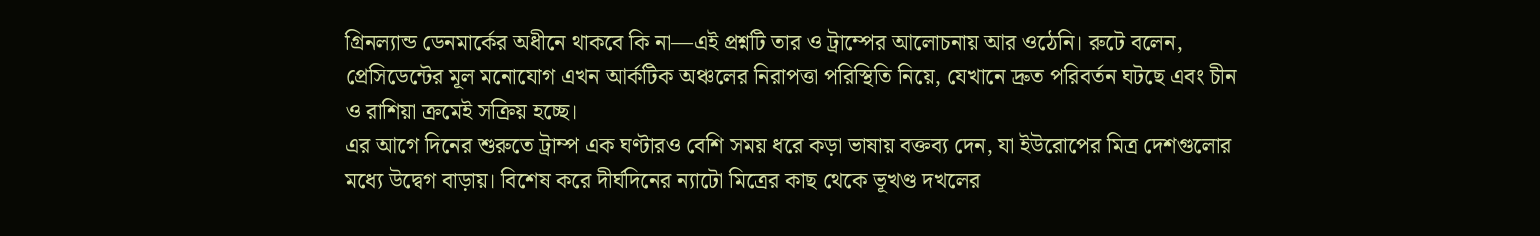গ্রিনল্যান্ড ডেনমার্কের অধীনে থাকবে কি না—এই প্রশ্নটি তার ও ট্রাম্পের আলোচনায় আর ওঠেনি। রুটে বলেন, প্রেসিডেন্টের মূল মনোযোগ এখন আর্কটিক অঞ্চলের নিরাপত্তা পরিস্থিতি নিয়ে, যেখানে দ্রুত পরিবর্তন ঘটছে এবং চীন ও রাশিয়া ক্রমেই সক্রিয় হচ্ছে।
এর আগে দিনের শুরুতে ট্রাম্প এক ঘণ্টারও বেশি সময় ধরে কড়া ভাষায় বক্তব্য দেন, যা ইউরোপের মিত্র দেশগুলোর মধ্যে উদ্বেগ বাড়ায়। বিশেষ করে দীর্ঘদিনের ন্যাটো মিত্রের কাছ থেকে ভূখণ্ড দখলের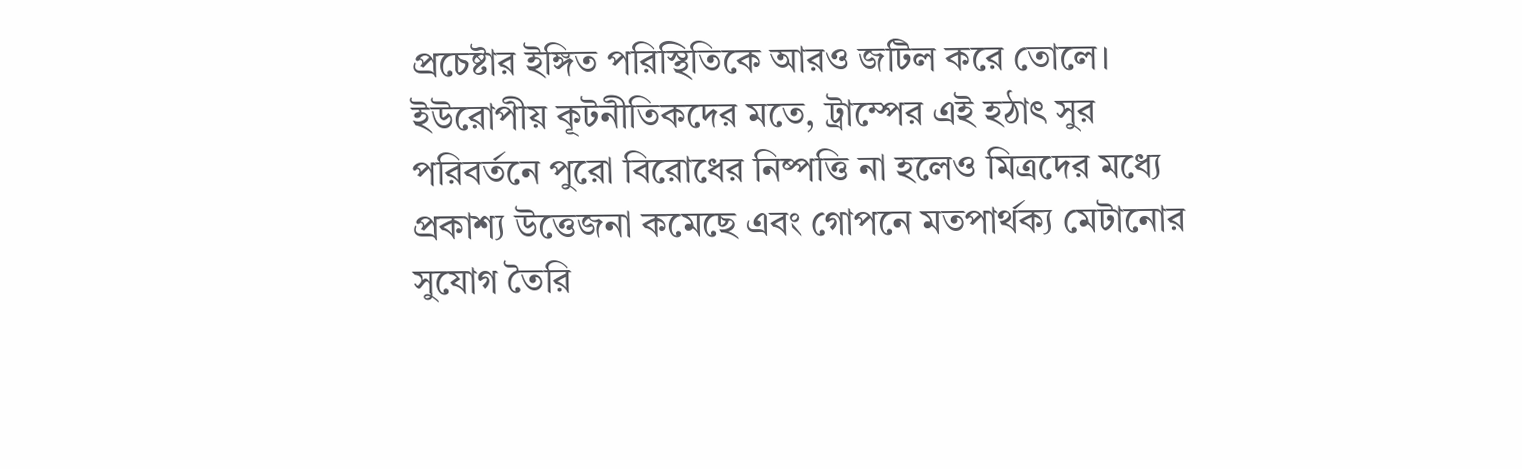প্রচেষ্টার ইঙ্গিত পরিস্থিতিকে আরও জটিল করে তোলে।
ইউরোপীয় কূটনীতিকদের মতে, ট্রাম্পের এই হঠাৎ সুর পরিবর্তনে পুরো বিরোধের নিষ্পত্তি না হলেও মিত্রদের মধ্যে প্রকাশ্য উত্তেজনা কমেছে এবং গোপনে মতপার্থক্য মেটানোর সুযোগ তৈরি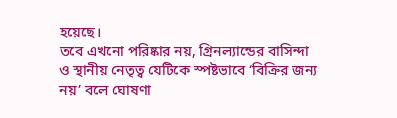হয়েছে।
তবে এখনো পরিষ্কার নয়, গ্রিনল্যান্ডের বাসিন্দা ও স্থানীয় নেতৃত্ব যেটিকে স্পষ্টভাবে ‘বিক্রির জন্য নয়’ বলে ঘোষণা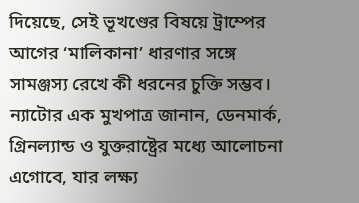দিয়েছে, সেই ভূখণ্ডের বিষয়ে ট্রাম্পের আগের ‘মালিকানা’ ধারণার সঙ্গে সামঞ্জস্য রেখে কী ধরনের চুক্তি সম্ভব।
ন্যাটোর এক মুখপাত্র জানান, ডেনমার্ক, গ্রিনল্যান্ড ও যুক্তরাষ্ট্রের মধ্যে আলোচনা এগোবে, যার লক্ষ্য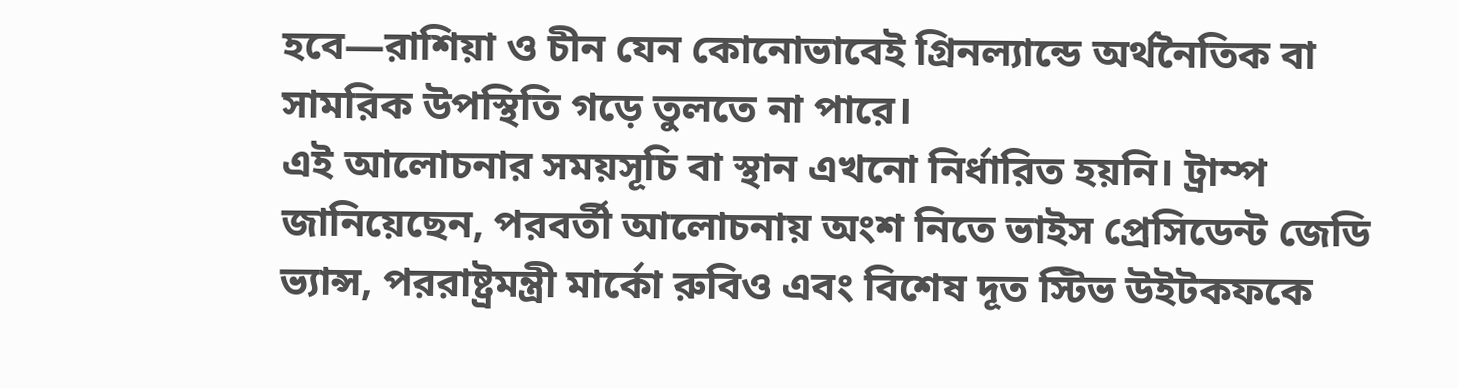হবে—রাশিয়া ও চীন যেন কোনোভাবেই গ্রিনল্যান্ডে অর্থনৈতিক বা সামরিক উপস্থিতি গড়ে তুলতে না পারে।
এই আলোচনার সময়সূচি বা স্থান এখনো নির্ধারিত হয়নি। ট্রাম্প জানিয়েছেন, পরবর্তী আলোচনায় অংশ নিতে ভাইস প্রেসিডেন্ট জেডি ভ্যান্স, পররাষ্ট্রমন্ত্রী মার্কো রুবিও এবং বিশেষ দূত স্টিভ উইটকফকে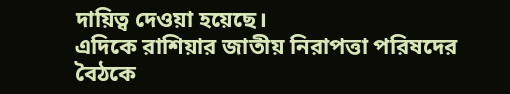দায়িত্ব দেওয়া হয়েছে।
এদিকে রাশিয়ার জাতীয় নিরাপত্তা পরিষদের বৈঠকে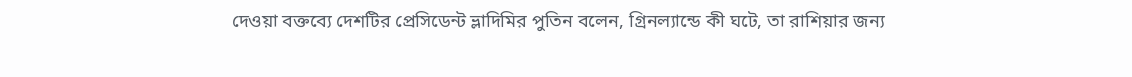দেওয়া বক্তব্যে দেশটির প্রেসিডেন্ট ভ্লাদিমির পুতিন বলেন, গ্রিনল্যান্ডে কী ঘটে, তা রাশিয়ার জন্য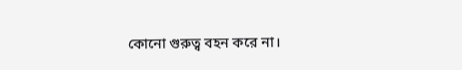কোনো গুরুত্ব বহন করে না।